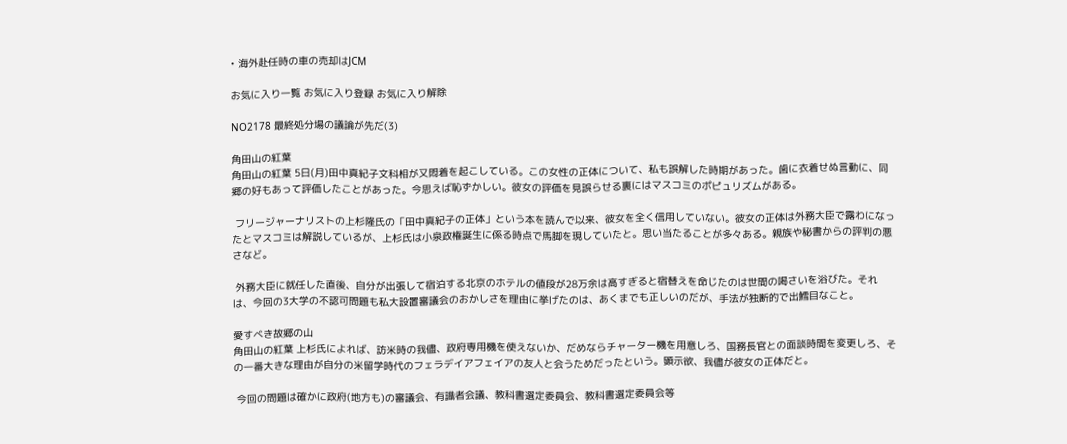• 海外赴任時の車の売却はJCM

お気に入り一覧 お気に入り登録 お気に入り解除

NO2178 最終処分場の議論が先だ(3)

角田山の紅葉
角田山の紅葉 5日(月)田中真紀子文科相が又悶着を起こしている。この女性の正体について、私も誤解した時期があった。歯に衣着せぬ言動に、同郷の好もあって評価したことがあった。今思えば恥ずかしい。彼女の評価を見誤らせる裏にはマスコミのポピュリズムがある。

 フリージャーナリストの上杉隆氏の「田中真紀子の正体」という本を読んで以来、彼女を全く信用していない。彼女の正体は外務大臣で露わになったとマスコミは解説しているが、上杉氏は小泉政権誕生に係る時点で馬脚を現していたと。思い当たることが多々ある。親族や秘書からの評判の悪さなど。

 外務大臣に就任した直後、自分が出張して宿泊する北京のホテルの値段が28万余は高すぎると宿替えを命じたのは世間の喝さいを浴びた。それは、今回の3大学の不認可問題も私大設置審議会のおかしさを理由に挙げたのは、あくまでも正しいのだが、手法が独断的で出鱈目なこと。

愛すべき故郷の山
角田山の紅葉 上杉氏によれば、訪米時の我儘、政府専用機を使えないか、だめならチャーター機を用意しろ、国務長官との面談時間を変更しろ、その一番大きな理由が自分の米留学時代のフェラデイアフェイアの友人と会うためだったという。顕示欲、我儘が彼女の正体だと。

 今回の問題は確かに政府(地方も)の審議会、有識者会議、教科書選定委員会、教科書選定委員会等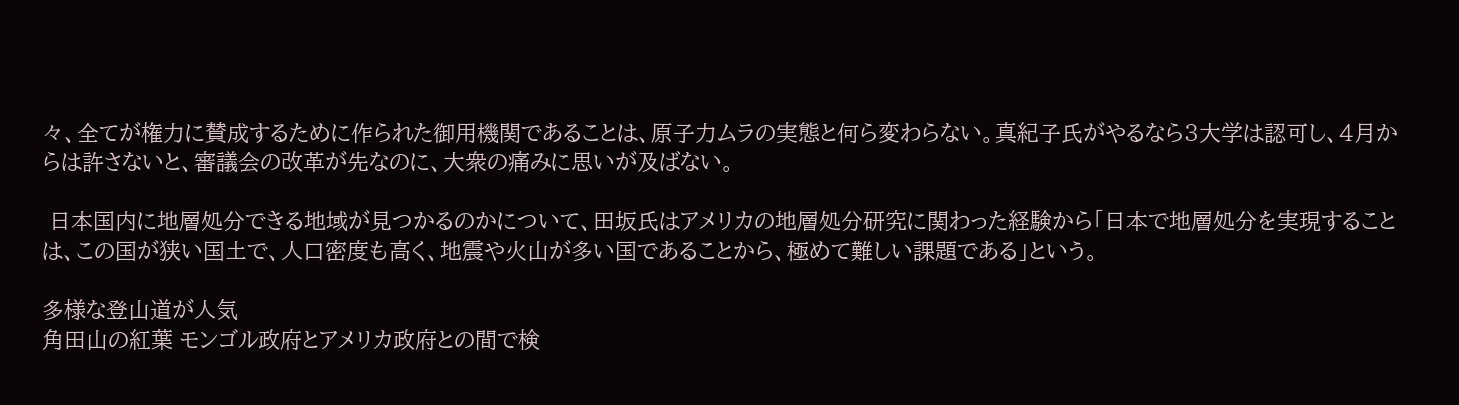々、全てが権力に賛成するために作られた御用機関であることは、原子力ムラの実態と何ら変わらない。真紀子氏がやるなら3大学は認可し、4月からは許さないと、審議会の改革が先なのに、大衆の痛みに思いが及ばない。

 日本国内に地層処分できる地域が見つかるのかについて、田坂氏はアメリカの地層処分研究に関わった経験から「日本で地層処分を実現することは、この国が狭い国土で、人口密度も高く、地震や火山が多い国であることから、極めて難しい課題である」という。

多様な登山道が人気
角田山の紅葉 モンゴル政府とアメリカ政府との間で検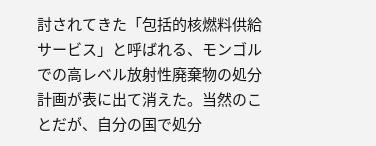討されてきた「包括的核燃料供給サービス」と呼ばれる、モンゴルでの高レベル放射性廃棄物の処分計画が表に出て消えた。当然のことだが、自分の国で処分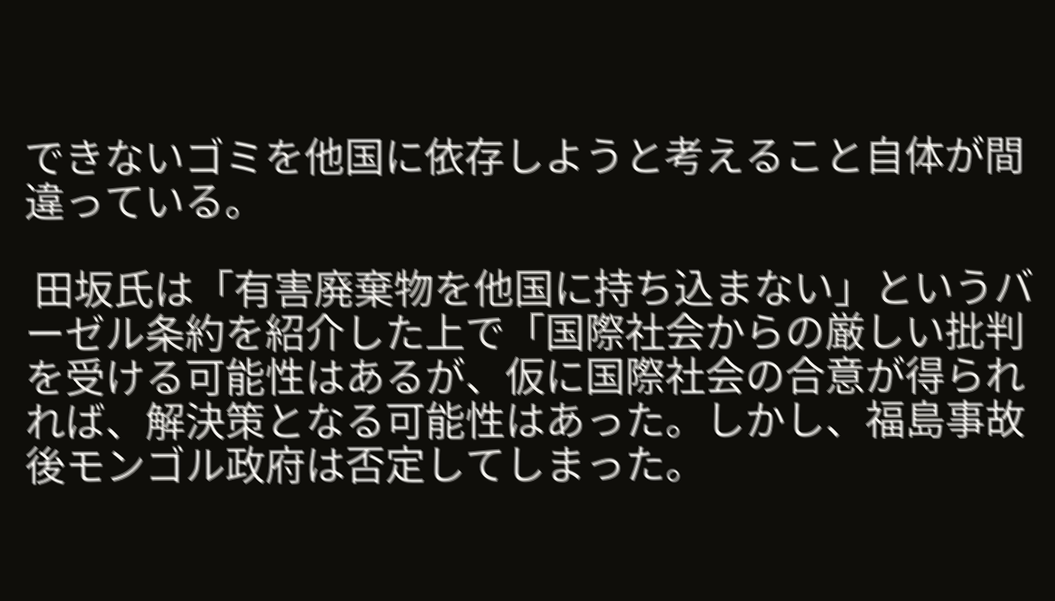できないゴミを他国に依存しようと考えること自体が間違っている。

 田坂氏は「有害廃棄物を他国に持ち込まない」というバーゼル条約を紹介した上で「国際社会からの厳しい批判を受ける可能性はあるが、仮に国際社会の合意が得られれば、解決策となる可能性はあった。しかし、福島事故後モンゴル政府は否定してしまった。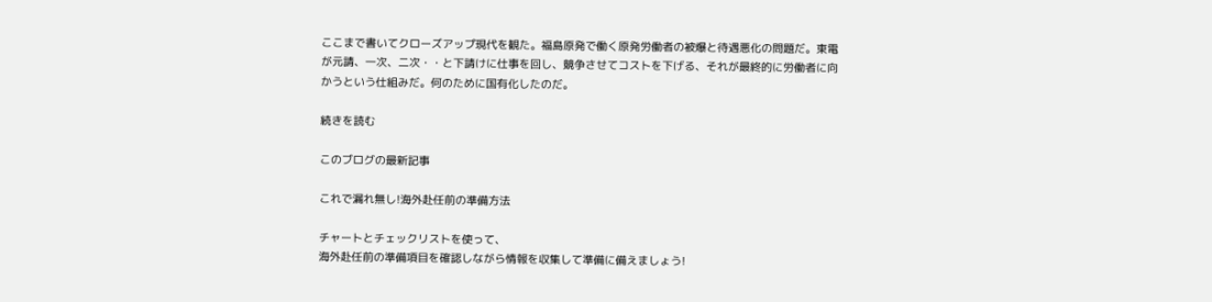ここまで書いてクローズアップ現代を観た。福島原発で働く原発労働者の被爆と待遇悪化の問題だ。東電が元請、一次、二次・・と下請けに仕事を回し、競争させてコストを下げる、それが最終的に労働者に向かうという仕組みだ。何のために国有化したのだ。

続きを読む

このブログの最新記事

これで漏れ無し!海外赴任前の準備方法

チャートとチェックリストを使って、
海外赴任前の準備項目を確認しながら情報を収集して準備に備えましょう!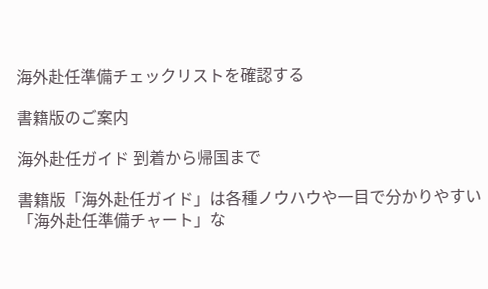海外赴任準備チェックリストを確認する

書籍版のご案内

海外赴任ガイド 到着から帰国まで

書籍版「海外赴任ガイド」は各種ノウハウや一目で分かりやすい「海外赴任準備チャート」な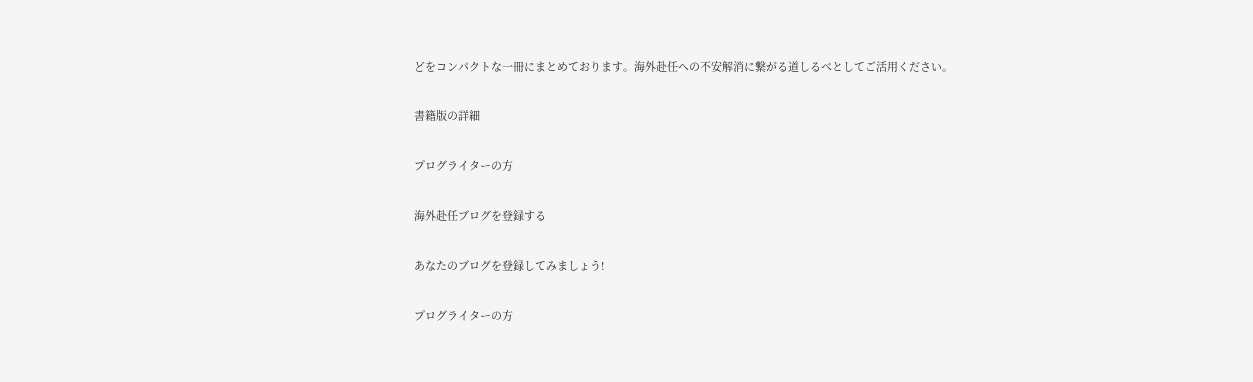どをコンパクトな一冊にまとめております。海外赴任への不安解消に繋がる道しるべとしてご活用ください。

書籍版の詳細

プログライターの方

海外赴任ブログを登録する

あなたのブログを登録してみましょう!

プログライターの方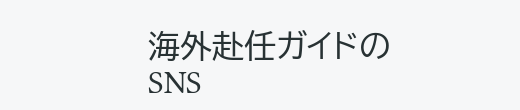海外赴任ガイドのSNS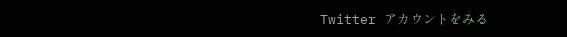Twitter アカウントをみる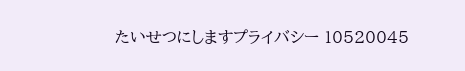たいせつにしますプライバシー 10520045